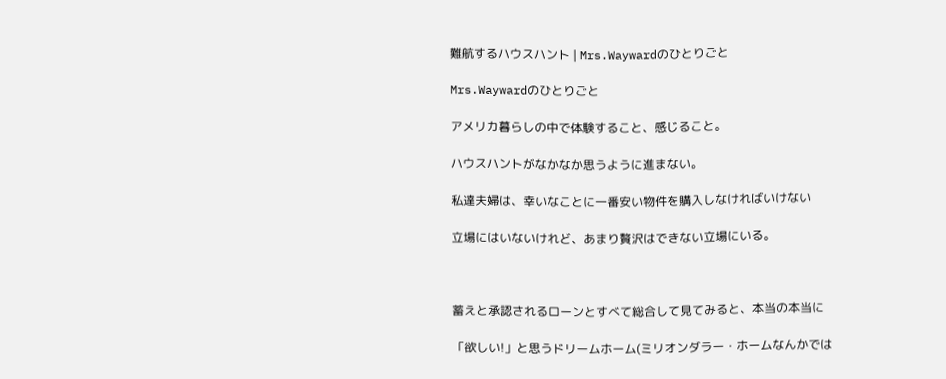難航するハウスハント | Mrs.Waywardのひとりごと

Mrs.Waywardのひとりごと

アメリカ暮らしの中で体験すること、感じること。

ハウスハントがなかなか思うように進まない。

私達夫婦は、幸いなことに一番安い物件を購入しなければいけない

立場にはいないけれど、あまり贅沢はできない立場にいる。



蓄えと承認されるローンとすべて総合して見てみると、本当の本当に

「欲しい!」と思うドリームホーム(ミリオンダラー・ホームなんかでは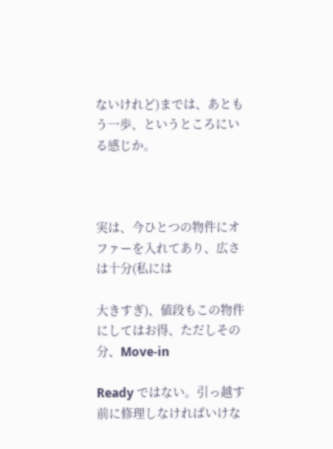ないけれど)までは、あともう一歩、というところにいる感じか。



実は、今ひとつの物件にオファーを入れてあり、広さは十分(私には

大きすぎ)、値段もこの物件にしてはお得、ただしその分、Move-in

Ready ではない。引っ越す前に修理しなければいけな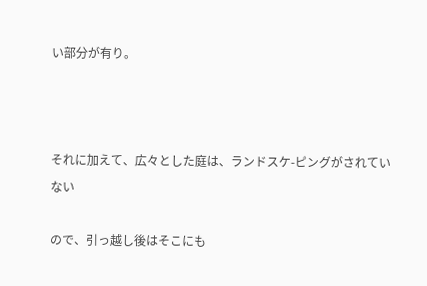い部分が有り。



それに加えて、広々とした庭は、ランドスケ-ピングがされていない

ので、引っ越し後はそこにも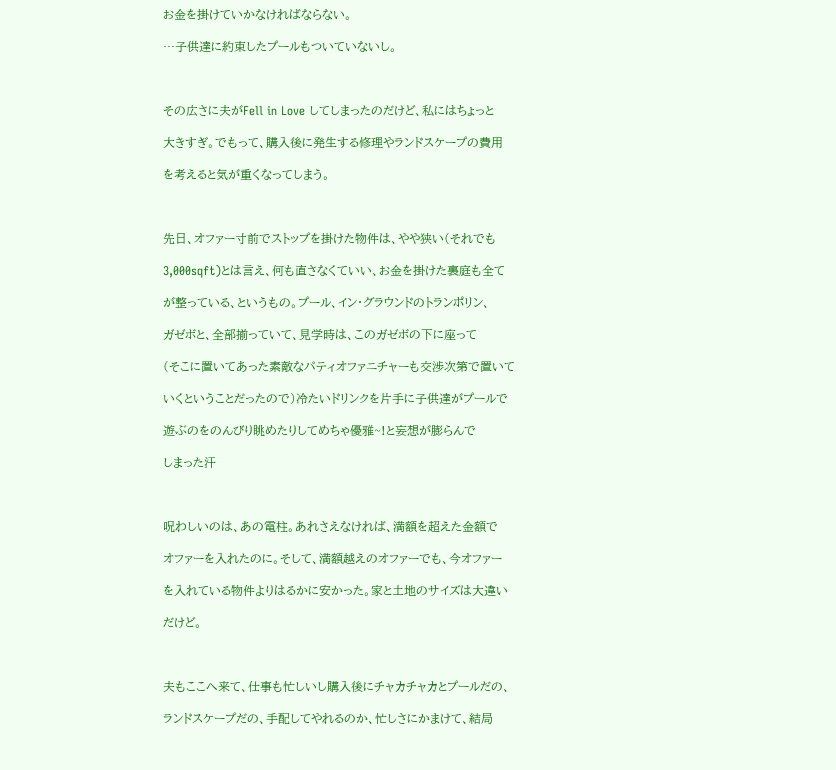お金を掛けていかなければならない。

…子供達に約束したプールもついていないし。



その広さに夫がFell in Love してしまったのだけど、私にはちょっと

大きすぎ。でもって、購入後に発生する修理やランドスケープの費用

を考えると気が重くなってしまう。



先日、オファー寸前でストップを掛けた物件は、やや狭い(それでも

3,000sqft)とは言え、何も直さなくていい、お金を掛けた裏庭も全て

が整っている、というもの。プール、イン・グラウンドのトランポリン、

ガゼボと、全部揃っていて、見学時は、このガゼボの下に座って

(そこに置いてあった素敵なパティオファニチャーも交渉次第で置いて

いくということだったので)冷たいドリンクを片手に子供達がプールで

遊ぶのをのんびり眺めたりしてめちゃ優雅~!と妄想が膨らんで

しまった汗



呪わしいのは、あの電柱。あれさえなければ、満額を超えた金額で

オファーを入れたのに。そして、満額越えのオファーでも、今オファー

を入れている物件よりはるかに安かった。家と土地のサイズは大違い

だけど。



夫もここへ来て、仕事も忙しいし購入後にチャカチャカとプールだの、

ランドスケープだの、手配してやれるのか、忙しさにかまけて、結局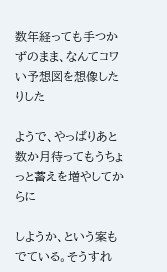数年経っても手つかずのまま、なんてコワい予想図を想像したりした

ようで、やっぱりあと数か月待ってもうちょっと蓄えを増やしてからに

しようか、という案もでている。そうすれ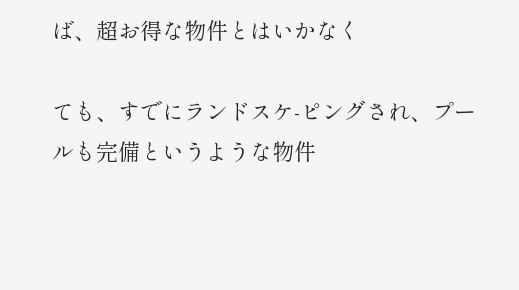ば、超お得な物件とはいかなく

ても、すでにランドスケ-ピングされ、プールも完備というような物件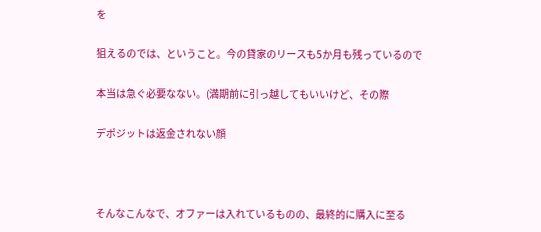を

狙えるのでは、ということ。今の貸家のリースも5か月も残っているので

本当は急ぐ必要なない。(満期前に引っ越してもいいけど、その際

デポジットは返金されない顔



そんなこんなで、オファーは入れているものの、最終的に購入に至る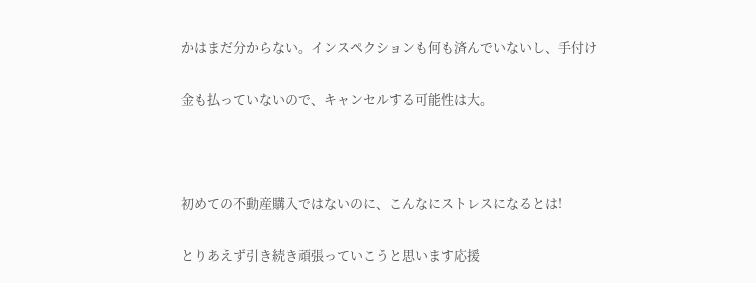かはまだ分からない。インスペクションも何も済んでいないし、手付け

金も払っていないので、キャンセルする可能性は大。



初めての不動産購入ではないのに、こんなにストレスになるとは!

とりあえず引き続き頑張っていこうと思います応援